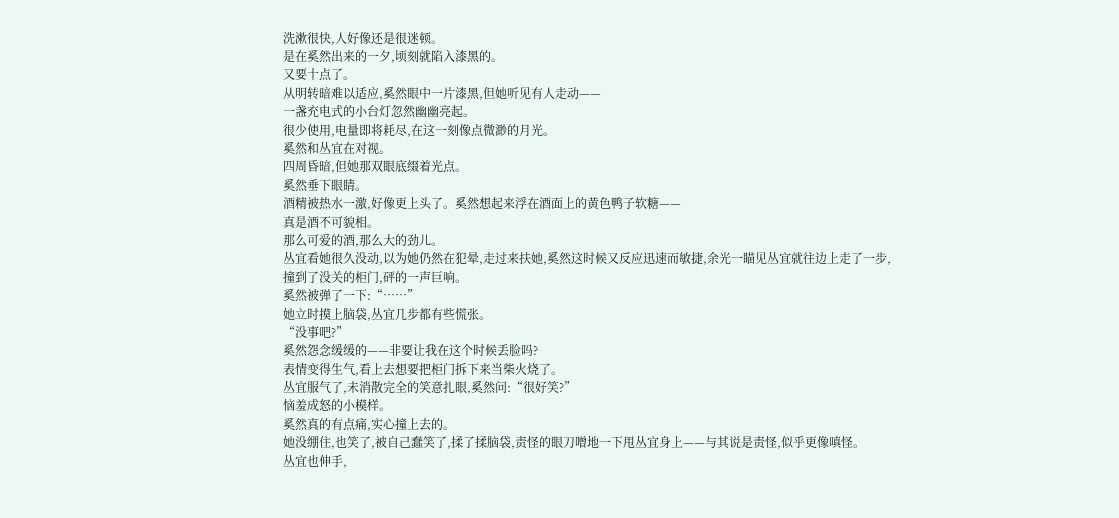洗漱很快,人好像还是很迷顿。
是在奚然出来的一夕,顷刻就陷入漆黑的。
又要十点了。
从明转暗难以适应,奚然眼中一片漆黑,但她听见有人走动——
一盏充电式的小台灯忽然幽幽亮起。
很少使用,电量即将耗尽,在这一刻像点微渺的月光。
奚然和丛宜在对视。
四周昏暗,但她那双眼底缀着光点。
奚然垂下眼睛。
酒精被热水一激,好像更上头了。奚然想起来浮在酒面上的黄色鸭子软糖——
真是酒不可貌相。
那么可爱的酒,那么大的劲儿。
丛宜看她很久没动,以为她仍然在犯晕,走过来扶她,奚然这时候又反应迅速而敏捷,余光一瞄见丛宜就往边上走了一步,撞到了没关的柜门,砰的一声巨响。
奚然被弹了一下:“……”
她立时摸上脑袋,丛宜几步都有些慌张。
“没事吧?”
奚然怨念缓缓的——非要让我在这个时候丢脸吗?
表情变得生气,看上去想要把柜门拆下来当柴火烧了。
丛宜服气了,未消散完全的笑意扎眼,奚然问:“很好笑?”
恼羞成怒的小模样。
奚然真的有点痛,实心撞上去的。
她没绷住,也笑了,被自己蠢笑了,揉了揉脑袋,责怪的眼刀噌地一下甩丛宜身上——与其说是责怪,似乎更像嗔怪。
丛宜也伸手,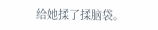给她揉了揉脑袋。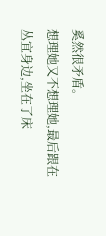奚然很矛盾。
想理她又不想理她,最后跟在丛宜身边,坐在了床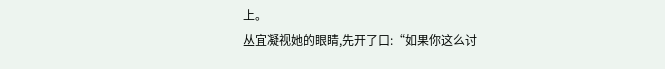上。
丛宜凝视她的眼睛,先开了口:“如果你这么讨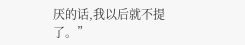厌的话,我以后就不提了。”